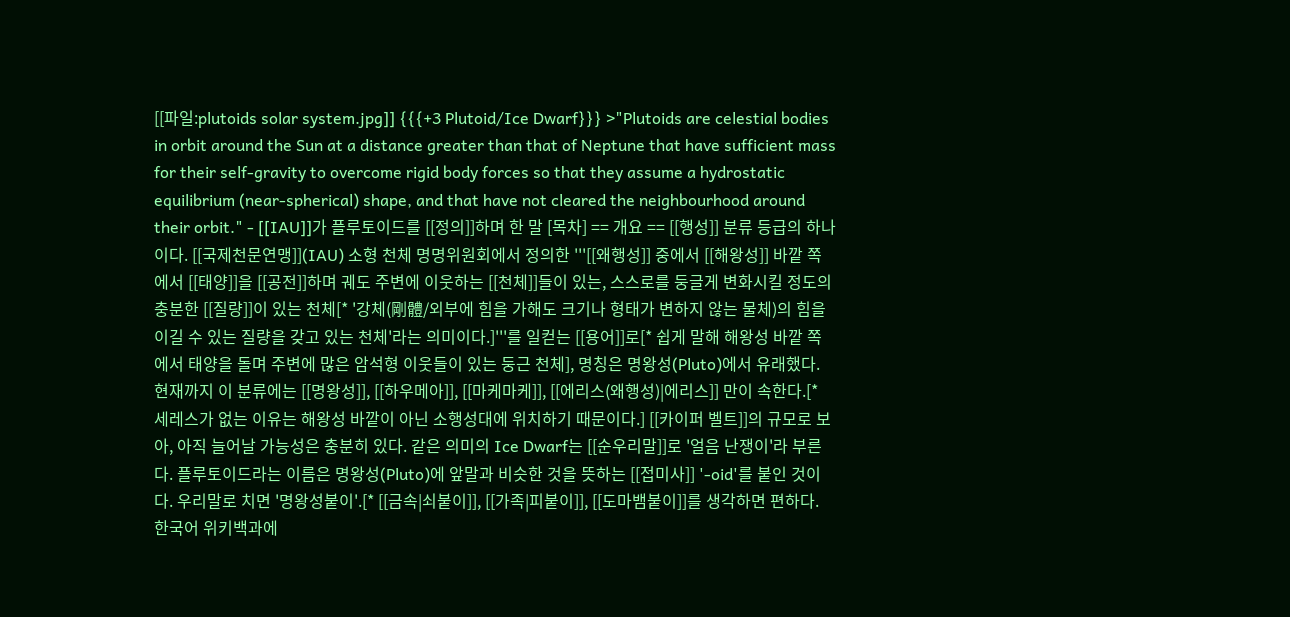[[파일:plutoids solar system.jpg]] {{{+3 Plutoid/Ice Dwarf}}} >"Plutoids are celestial bodies in orbit around the Sun at a distance greater than that of Neptune that have sufficient mass for their self-gravity to overcome rigid body forces so that they assume a hydrostatic equilibrium (near-spherical) shape, and that have not cleared the neighbourhood around their orbit." - [[IAU]]가 플루토이드를 [[정의]]하며 한 말 [목차] == 개요 == [[행성]] 분류 등급의 하나이다. [[국제천문연맹]](IAU) 소형 천체 명명위원회에서 정의한 '''[[왜행성]] 중에서 [[해왕성]] 바깥 쪽에서 [[태양]]을 [[공전]]하며 궤도 주변에 이웃하는 [[천체]]들이 있는, 스스로를 둥글게 변화시킬 정도의 충분한 [[질량]]이 있는 천체[* '강체(剛體/외부에 힘을 가해도 크기나 형태가 변하지 않는 물체)의 힘을 이길 수 있는 질량을 갖고 있는 천체'라는 의미이다.]'''를 일컫는 [[용어]]로[* 쉽게 말해 해왕성 바깥 쪽에서 태양을 돌며 주변에 많은 암석형 이웃들이 있는 둥근 천체], 명칭은 명왕성(Pluto)에서 유래했다. 현재까지 이 분류에는 [[명왕성]], [[하우메아]], [[마케마케]], [[에리스(왜행성)|에리스]] 만이 속한다.[* 세레스가 없는 이유는 해왕성 바깥이 아닌 소행성대에 위치하기 때문이다.] [[카이퍼 벨트]]의 규모로 보아, 아직 늘어날 가능성은 충분히 있다. 같은 의미의 Ice Dwarf는 [[순우리말]]로 '얼음 난쟁이'라 부른다. 플루토이드라는 이름은 명왕성(Pluto)에 앞말과 비슷한 것을 뜻하는 [[접미사]] '-oid'를 붙인 것이다. 우리말로 치면 '명왕성붙이'.[* [[금속|쇠붙이]], [[가족|피붙이]], [[도마뱀붙이]]를 생각하면 편하다. 한국어 위키백과에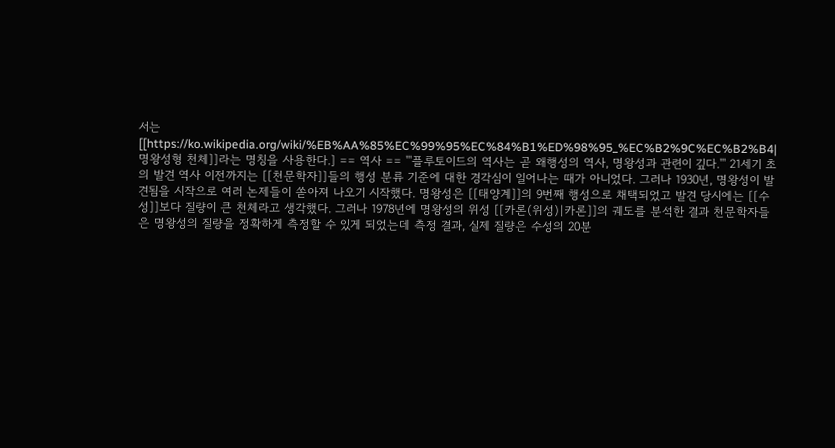서는 [[https://ko.wikipedia.org/wiki/%EB%AA%85%EC%99%95%EC%84%B1%ED%98%95_%EC%B2%9C%EC%B2%B4|명왕성형 천체]]라는 명칭을 사용한다.] == 역사 == '''플루토이드의 역사는 곧 왜행성의 역사, 명왕성과 관련이 깊다.''' 21세기 초의 발견 역사 이전까지는 [[천문학자]]들의 행성 분류 기준에 대한 경각심이 일어나는 때가 아니었다. 그러나 1930년, 명왕성이 발견됨을 시작으로 여러 논제들이 쏟아져 나오기 시작했다. 명왕성은 [[태양계]]의 9번째 행성으로 채택되었고 발견 당시에는 [[수성]]보다 질량이 큰 천체라고 생각했다. 그러나 1978년에 명왕성의 위성 [[카론(위성)|카론]]의 궤도를 분석한 결과 천문학자들은 명왕성의 질량을 정확하게 측정할 수 있게 되었는데 측정 결과, 실제 질량은 수성의 20분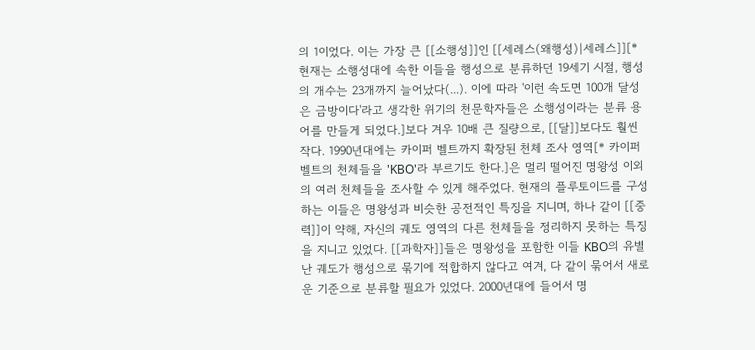의 1이었다. 이는 가장 큰 [[소행성]]인 [[세레스(왜행성)|세레스]][* 현재는 소행성대에 속한 이들을 행성으로 분류하던 19세기 시절, 행성의 개수는 23개까지 늘어났다(...). 이에 따라 '이런 속도면 100개 달성은 금방이다'라고 생각한 위기의 천문학자들은 소행성이라는 분류 용어를 만들게 되었다.]보다 겨우 10배 큰 질량으로, [[달]]보다도 훨씬 작다. 1990년대에는 카이퍼 벨트까지 확장된 천체 조사 영역[* 카이퍼 벨트의 천체들을 'KBO'라 부르기도 한다.]은 멀리 떨어진 명왕성 이외의 여러 천체들을 조사할 수 있게 해주었다. 현재의 플루토이드를 구성하는 이들은 명왕성과 비슷한 공전적인 특징을 지니며, 하나 같이 [[중력]]이 약해, 자신의 궤도 영역의 다른 천체들을 정리하지 못하는 특징을 지니고 있었다. [[과학자]]들은 명왕성을 포함한 이들 KBO의 유별난 궤도가 행성으로 묶기에 적합하지 않다고 여겨, 다 같이 묶어서 새로운 기준으로 분류할 필요가 있었다. 2000년대에 들어서 명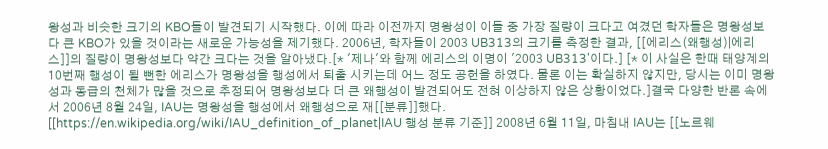왕성과 비슷한 크기의 KBO들이 발견되기 시작했다. 이에 따라 이전까지 명왕성이 이들 중 가장 질량이 크다고 여겼던 학자들은 명왕성보다 큰 KBO가 있을 것이라는 새로운 가능성을 제기했다. 2006년, 학자들이 2003 UB313의 크기를 측정한 결과, [[에리스(왜행성)|에리스]]의 질량이 명왕성보다 약간 크다는 것을 알아냈다.[* '제나'와 함께 에리스의 이명이 '2003 UB313'이다.] [* 이 사실은 한때 태양계의 10번째 행성이 될 뻔한 에리스가 명왕성을 행성에서 퇴출 시키는데 어느 정도 공헌을 하였다. 물론 이는 확실하지 않지만, 당시는 이미 명왕성과 동급의 천체가 많을 것으로 추정되어 명왕성보다 더 큰 왜행성이 발견되어도 전혀 이상하지 않은 상황이었다.]결국 다양한 반론 속에서 2006년 8월 24일, IAU는 명왕성을 행성에서 왜행성으로 재[[분류]]했다. [[https://en.wikipedia.org/wiki/IAU_definition_of_planet|IAU 행성 분류 기준]] 2008년 6월 11일, 마침내 IAU는 [[노르웨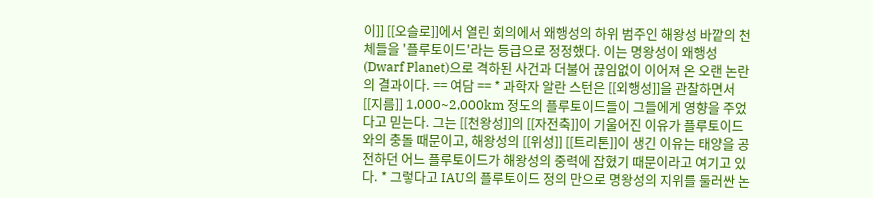이]] [[오슬로]]에서 열린 회의에서 왜행성의 하위 범주인 해왕성 바깥의 천체들을 '플루토이드'라는 등급으로 정정했다. 이는 명왕성이 왜행성(Dwarf Planet)으로 격하된 사건과 더불어 끊임없이 이어져 온 오랜 논란의 결과이다. == 여담 == * 과학자 알란 스턴은 [[외행성]]을 관찰하면서 [[지름]] 1,000~2,000km 정도의 플루토이드들이 그들에게 영향을 주었다고 믿는다. 그는 [[천왕성]]의 [[자전축]]이 기울어진 이유가 플루토이드와의 충돌 때문이고, 해왕성의 [[위성]] [[트리톤]]이 생긴 이유는 태양을 공전하던 어느 플루토이드가 해왕성의 중력에 잡혔기 때문이라고 여기고 있다. * 그렇다고 IAU의 플루토이드 정의 만으로 명왕성의 지위를 둘러싼 논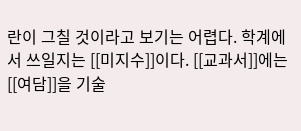란이 그칠 것이라고 보기는 어렵다. 학계에서 쓰일지는 [[미지수]]이다. [[교과서]]에는 [[여담]]을 기술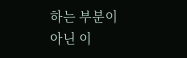하는 부분이 아닌 이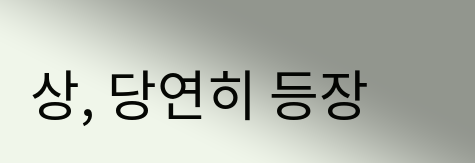상, 당연히 등장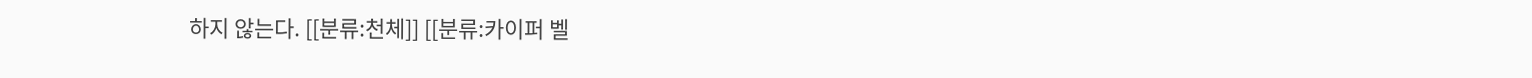하지 않는다. [[분류:천체]] [[분류:카이퍼 벨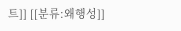트]] [[분류:왜행성]]